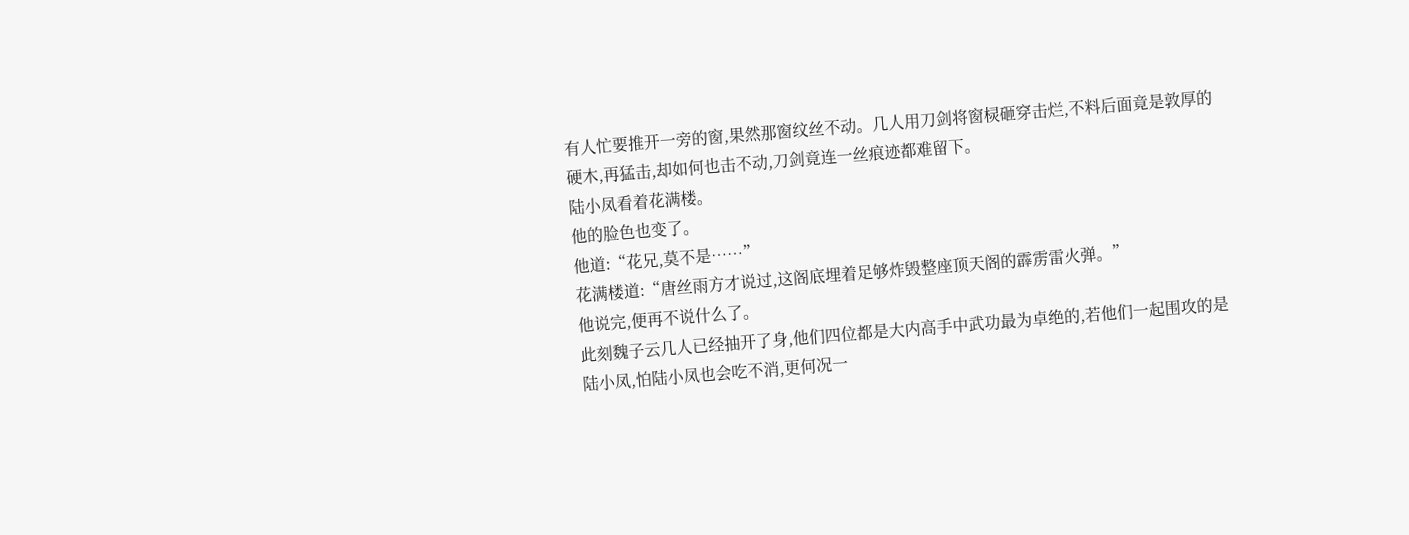有人忙要推开一旁的窗,果然那窗纹丝不动。几人用刀剑将窗棂砸穿击烂,不料后面竟是敦厚的硬木,再猛击,却如何也击不动,刀剑竟连一丝痕迹都难留下。
陆小凤看着花满楼。
他的脸色也变了。
他道:“花兄,莫不是……”
花满楼道:“唐丝雨方才说过,这阁底埋着足够炸毁整座顶天阁的霹雳雷火弹。”
他说完,便再不说什么了。
此刻魏子云几人已经抽开了身,他们四位都是大内高手中武功最为卓绝的,若他们一起围攻的是陆小凤,怕陆小凤也会吃不消,更何况一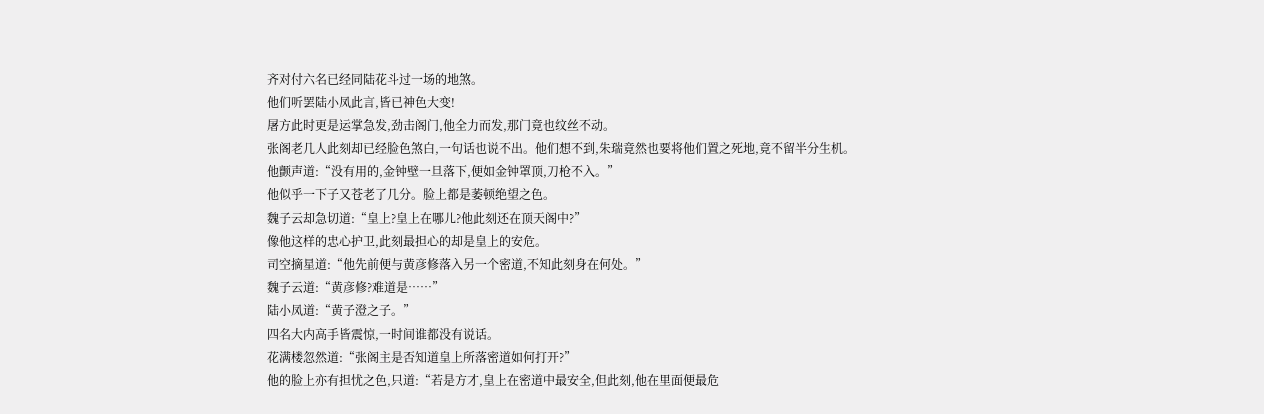齐对付六名已经同陆花斗过一场的地煞。
他们听罢陆小凤此言,皆已神色大变!
屠方此时更是运掌急发,劲击阁门,他全力而发,那门竟也纹丝不动。
张阁老几人此刻却已经脸色煞白,一句话也说不出。他们想不到,朱瑞竟然也要将他们置之死地,竟不留半分生机。
他颤声道:“没有用的,金钟壁一旦落下,便如金钟罩顶,刀枪不入。”
他似乎一下子又苍老了几分。脸上都是萎顿绝望之色。
魏子云却急切道:“皇上?皇上在哪儿?他此刻还在顶天阁中?”
像他这样的忠心护卫,此刻最担心的却是皇上的安危。
司空摘星道:“他先前便与黄彦修落入另一个密道,不知此刻身在何处。”
魏子云道:“黄彦修?难道是……”
陆小凤道:“黄子澄之子。”
四名大内高手皆震惊,一时间谁都没有说话。
花满楼忽然道:“张阁主是否知道皇上所落密道如何打开?”
他的脸上亦有担忧之色,只道:“若是方才,皇上在密道中最安全,但此刻,他在里面便最危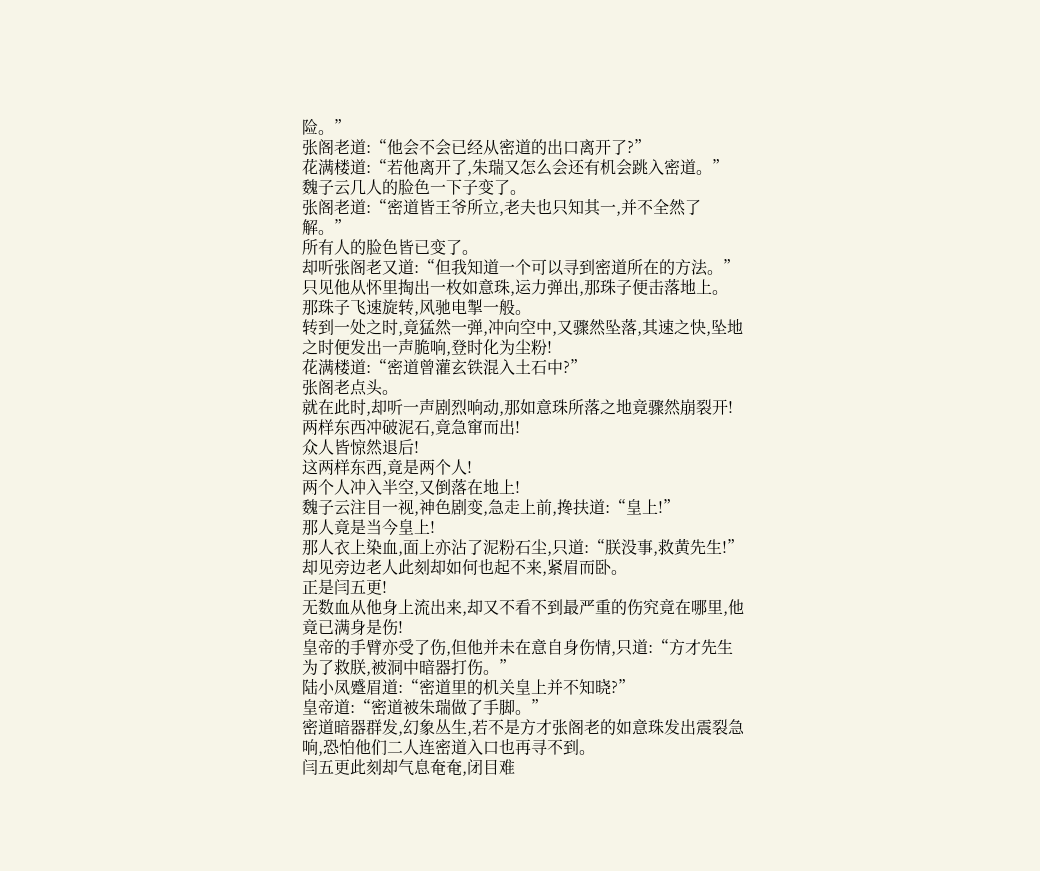险。”
张阁老道:“他会不会已经从密道的出口离开了?”
花满楼道:“若他离开了,朱瑞又怎么会还有机会跳入密道。”
魏子云几人的脸色一下子变了。
张阁老道:“密道皆王爷所立,老夫也只知其一,并不全然了解。”
所有人的脸色皆已变了。
却听张阁老又道:“但我知道一个可以寻到密道所在的方法。”
只见他从怀里掏出一枚如意珠,运力弹出,那珠子便击落地上。
那珠子飞速旋转,风驰电掣一般。
转到一处之时,竟猛然一弹,冲向空中,又骤然坠落,其速之快,坠地之时便发出一声脆响,登时化为尘粉!
花满楼道:“密道曾灌玄铁混入土石中?”
张阁老点头。
就在此时,却听一声剧烈响动,那如意珠所落之地竟骤然崩裂开!
两样东西冲破泥石,竟急窜而出!
众人皆惊然退后!
这两样东西,竟是两个人!
两个人冲入半空,又倒落在地上!
魏子云注目一视,神色剧变,急走上前,搀扶道:“皇上!”
那人竟是当今皇上!
那人衣上染血,面上亦沾了泥粉石尘,只道:“朕没事,救黄先生!”
却见旁边老人此刻却如何也起不来,紧眉而卧。
正是闫五更!
无数血从他身上流出来,却又不看不到最严重的伤究竟在哪里,他竟已满身是伤!
皇帝的手臂亦受了伤,但他并未在意自身伤情,只道:“方才先生为了救朕,被洞中暗器打伤。”
陆小凤蹙眉道:“密道里的机关皇上并不知晓?”
皇帝道:“密道被朱瑞做了手脚。”
密道暗器群发,幻象丛生,若不是方才张阁老的如意珠发出震裂急响,恐怕他们二人连密道入口也再寻不到。
闫五更此刻却气息奄奄,闭目难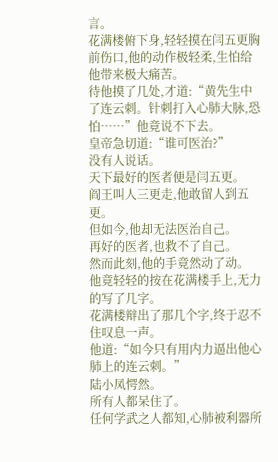言。
花满楼俯下身,轻轻摸在闫五更胸前伤口,他的动作极轻柔,生怕给他带来极大痛苦。
待他摸了几处,才道:“黄先生中了连云刺。针刺打入心肺大脉,恐怕……”他竟说不下去。
皇帝急切道:“谁可医治?”
没有人说话。
天下最好的医者便是闫五更。
阎王叫人三更走,他敢留人到五更。
但如今,他却无法医治自己。
再好的医者,也救不了自己。
然而此刻,他的手竟然动了动。
他竟轻轻的按在花满楼手上,无力的写了几字。
花满楼辩出了那几个字,终于忍不住叹息一声。
他道:“如今只有用内力逼出他心肺上的连云刺。”
陆小凤愕然。
所有人都呆住了。
任何学武之人都知,心肺被利器所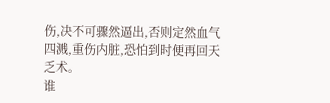伤,决不可骤然逼出,否则定然血气四溅,重伤内脏,恐怕到时便再回天乏术。
谁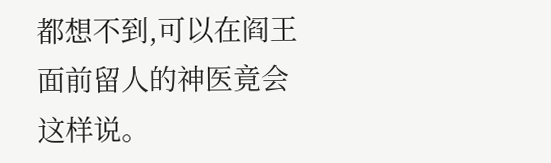都想不到,可以在阎王面前留人的神医竟会这样说。